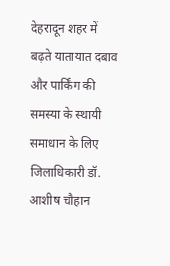देहरादून शहर में बढ़ते यातायात दबाव और पार्किंग की समस्या के स्थायी समाधान के लिए जिलाधिकारी डॉ. आशीष चौहान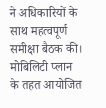ने अधिकारियों के साथ महत्वपूर्ण समीक्षा बैठक की। मोबिलिटी प्लान के तहत आयोजित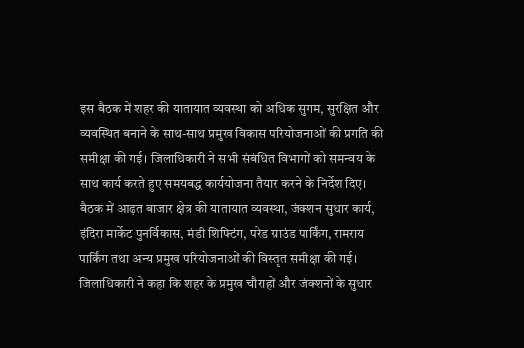इस बैठक में शहर की यातायात व्यवस्था को अधिक सुगम, सुरक्षित और व्यवस्थित बनाने के साथ-साथ प्रमुख विकास परियोजनाओं की प्रगति की समीक्षा की गई। जिलाधिकारी ने सभी संबंधित विभागों को समन्वय के साथ कार्य करते हुए समयबद्ध कार्ययोजना तैयार करने के निर्देश दिए।
बैठक में आढ़त बाजार क्षेत्र की यातायात व्यवस्था, जंक्शन सुधार कार्य, इंदिरा मार्केट पुनर्विकास, मंडी शिफ्टिंग, परेड ग्राउंड पार्किंग, रामराय पार्किंग तथा अन्य प्रमुख परियोजनाओं की विस्तृत समीक्षा की गई। जिलाधिकारी ने कहा कि शहर के प्रमुख चौराहों और जंक्शनों के सुधार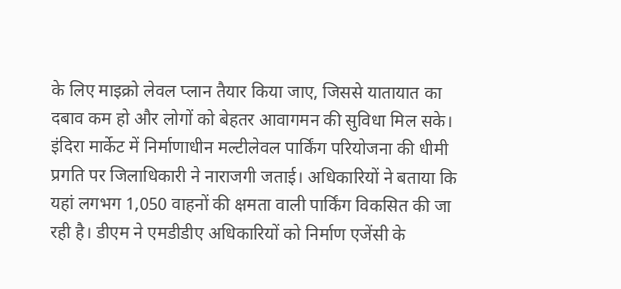के लिए माइक्रो लेवल प्लान तैयार किया जाए, जिससे यातायात का दबाव कम हो और लोगों को बेहतर आवागमन की सुविधा मिल सके।
इंदिरा मार्केट में निर्माणाधीन मल्टीलेवल पार्किंग परियोजना की धीमी प्रगति पर जिलाधिकारी ने नाराजगी जताई। अधिकारियों ने बताया कि यहां लगभग 1,050 वाहनों की क्षमता वाली पार्किंग विकसित की जा रही है। डीएम ने एमडीडीए अधिकारियों को निर्माण एजेंसी के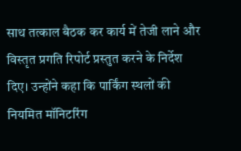साथ तत्काल बैठक कर कार्य में तेजी लाने और विस्तृत प्रगति रिपोर्ट प्रस्तुत करने के निर्देश दिए। उन्होंने कहा कि पार्किंग स्थलों की नियमित मॉनिटरिंग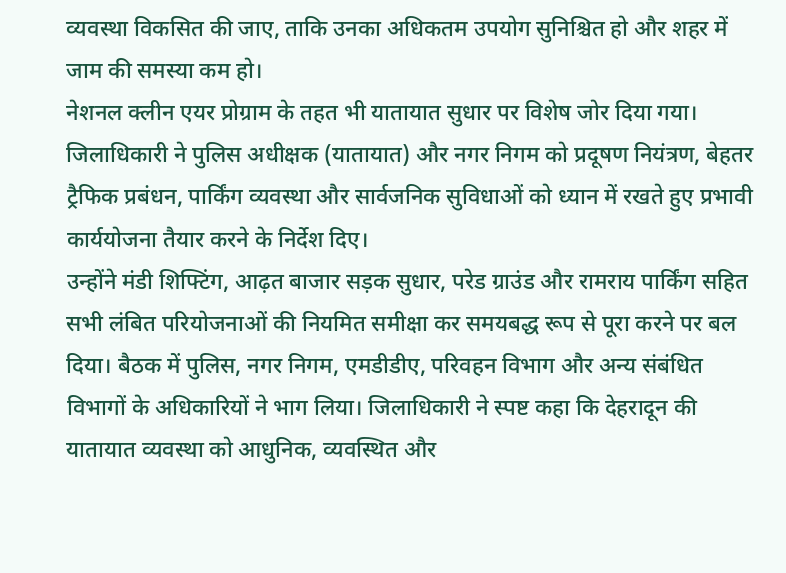व्यवस्था विकसित की जाए, ताकि उनका अधिकतम उपयोग सुनिश्चित हो और शहर में जाम की समस्या कम हो।
नेशनल क्लीन एयर प्रोग्राम के तहत भी यातायात सुधार पर विशेष जोर दिया गया। जिलाधिकारी ने पुलिस अधीक्षक (यातायात) और नगर निगम को प्रदूषण नियंत्रण, बेहतर ट्रैफिक प्रबंधन, पार्किंग व्यवस्था और सार्वजनिक सुविधाओं को ध्यान में रखते हुए प्रभावी कार्ययोजना तैयार करने के निर्देश दिए।
उन्होंने मंडी शिफ्टिंग, आढ़त बाजार सड़क सुधार, परेड ग्राउंड और रामराय पार्किंग सहित सभी लंबित परियोजनाओं की नियमित समीक्षा कर समयबद्ध रूप से पूरा करने पर बल दिया। बैठक में पुलिस, नगर निगम, एमडीडीए, परिवहन विभाग और अन्य संबंधित विभागों के अधिकारियों ने भाग लिया। जिलाधिकारी ने स्पष्ट कहा कि देहरादून की यातायात व्यवस्था को आधुनिक, व्यवस्थित और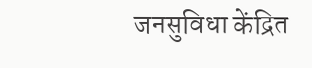जनसुविधा केंद्रित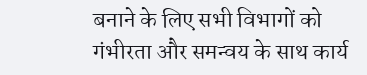बनाने के लिए सभी विभागों को गंभीरता और समन्वय के साथ कार्य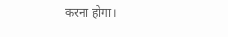करना होगा।